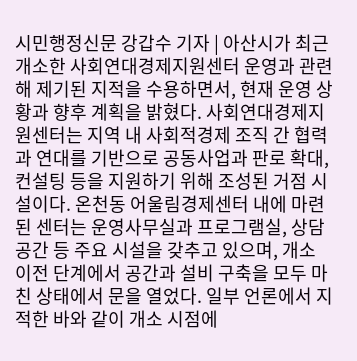시민행정신문 강갑수 기자 | 아산시가 최근 개소한 사회연대경제지원센터 운영과 관련해 제기된 지적을 수용하면서, 현재 운영 상황과 향후 계획을 밝혔다. 사회연대경제지원센터는 지역 내 사회적경제 조직 간 협력과 연대를 기반으로 공동사업과 판로 확대, 컨설팅 등을 지원하기 위해 조성된 거점 시설이다. 온천동 어울림경제센터 내에 마련된 센터는 운영사무실과 프로그램실, 상담 공간 등 주요 시설을 갖추고 있으며, 개소 이전 단계에서 공간과 설비 구축을 모두 마친 상태에서 문을 열었다. 일부 언론에서 지적한 바와 같이 개소 시점에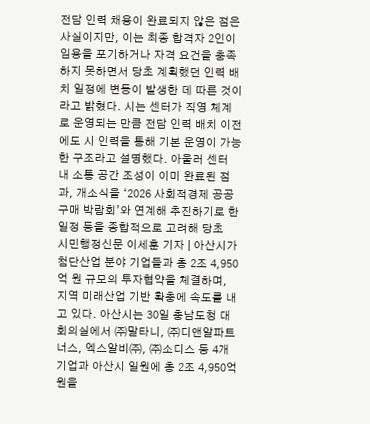전담 인력 채용이 완료되지 않은 점은 사실이지만, 이는 최종 합격자 2인이 임용을 포기하거나 자격 요건을 충족하지 못하면서 당초 계획했던 인력 배치 일정에 변동이 발생한 데 따른 것이라고 밝혔다. 시는 센터가 직영 체계로 운영되는 만큼 전담 인력 배치 이전에도 시 인력을 통해 기본 운영이 가능한 구조라고 설명했다. 아울러 센터 내 소통 공간 조성이 이미 완료된 점과, 개소식을 ‘2026 사회적경제 공공구매 박람회’와 연계해 추진하기로 한 일정 등을 종합적으로 고려해 당초
시민행정신문 이세훈 기자 | 아산시가 첨단산업 분야 기업들과 총 2조 4,950억 원 규모의 투자협약을 체결하며, 지역 미래산업 기반 확충에 속도를 내고 있다. 아산시는 30일 충남도청 대회의실에서 ㈜말타니, ㈜디앤알파트너스, 엑스알비㈜, ㈜소디스 등 4개 기업과 아산시 일원에 총 2조 4,950억 원을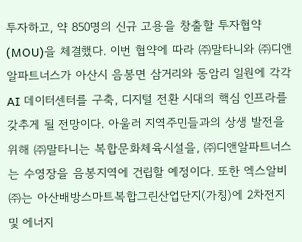투자하고, 약 850명의 신규 고용을 창출할 투자협약(MOU)을 체결했다. 이번 협약에 따라 ㈜말타니와 ㈜디앤알파트너스가 아산시 음봉면 삼거리와 동암리 일원에 각각 AI 데이터센터를 구축, 디지털 전환 시대의 핵심 인프라를 갖추게 될 전망이다. 아울러 지역주민들과의 상생 발전을 위해 ㈜말타니는 복합문화체육시설을, ㈜디앤알파트너스는 수영장을 음봉지역에 건립할 예정이다. 또한 엑스알비㈜는 아산배방스마트복합그린산업단지(가칭)에 2차전지 및 에너지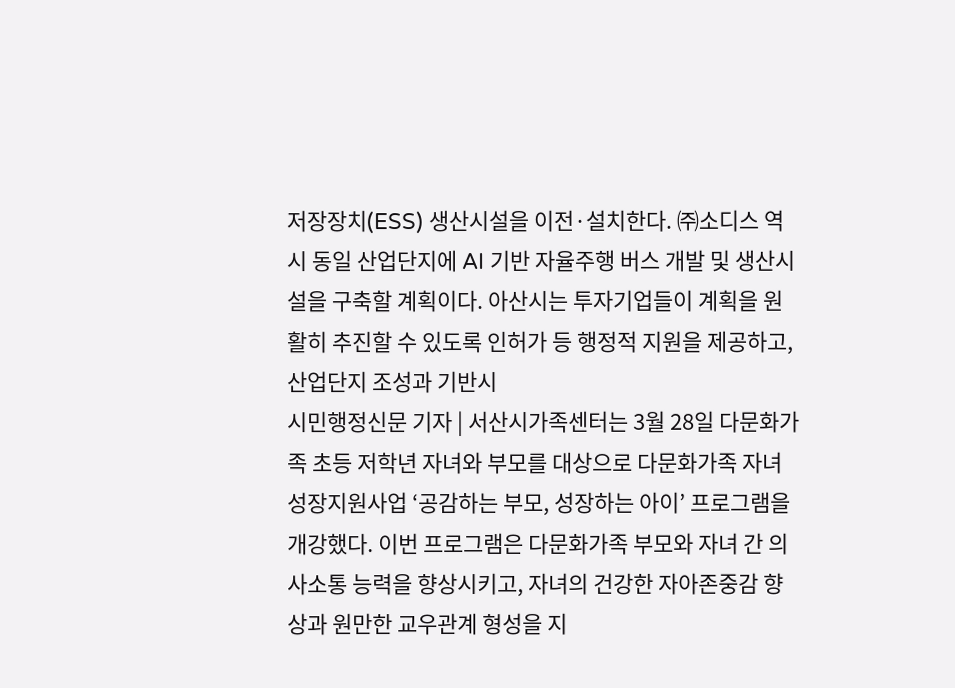저장장치(ESS) 생산시설을 이전·설치한다. ㈜소디스 역시 동일 산업단지에 AI 기반 자율주행 버스 개발 및 생산시설을 구축할 계획이다. 아산시는 투자기업들이 계획을 원활히 추진할 수 있도록 인허가 등 행정적 지원을 제공하고, 산업단지 조성과 기반시
시민행정신문 기자 | 서산시가족센터는 3월 28일 다문화가족 초등 저학년 자녀와 부모를 대상으로 다문화가족 자녀성장지원사업 ‘공감하는 부모, 성장하는 아이’ 프로그램을 개강했다. 이번 프로그램은 다문화가족 부모와 자녀 간 의사소통 능력을 향상시키고, 자녀의 건강한 자아존중감 향상과 원만한 교우관계 형성을 지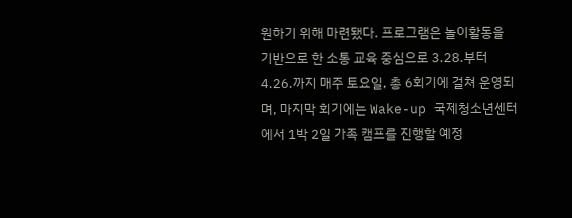원하기 위해 마련됐다. 프로그램은 놀이활동을 기반으로 한 소통 교육 중심으로 3.28.부터 4.26.까지 매주 토요일, 총 6회기에 걸쳐 운영되며, 마지막 회기에는 Wake-up 국제청소년센터에서 1박 2일 가족 캠프를 진행할 예정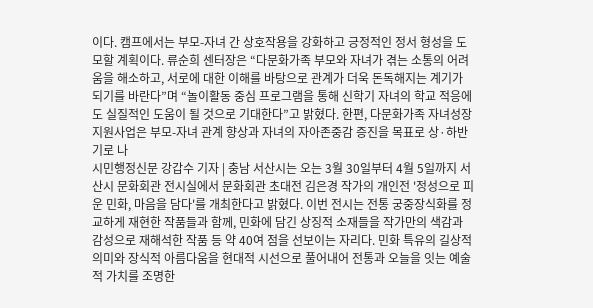이다. 캠프에서는 부모-자녀 간 상호작용을 강화하고 긍정적인 정서 형성을 도모할 계획이다. 류순희 센터장은 “다문화가족 부모와 자녀가 겪는 소통의 어려움을 해소하고, 서로에 대한 이해를 바탕으로 관계가 더욱 돈독해지는 계기가 되기를 바란다”며 “놀이활동 중심 프로그램을 통해 신학기 자녀의 학교 적응에도 실질적인 도움이 될 것으로 기대한다”고 밝혔다. 한편, 다문화가족 자녀성장지원사업은 부모-자녀 관계 향상과 자녀의 자아존중감 증진을 목표로 상·하반기로 나
시민행정신문 강갑수 기자 | 충남 서산시는 오는 3월 30일부터 4월 5일까지 서산시 문화회관 전시실에서 문화회관 초대전 김은경 작가의 개인전 '정성으로 피운 민화, 마음을 담다'를 개최한다고 밝혔다. 이번 전시는 전통 궁중장식화를 정교하게 재현한 작품들과 함께, 민화에 담긴 상징적 소재들을 작가만의 색감과 감성으로 재해석한 작품 등 약 40여 점을 선보이는 자리다. 민화 특유의 길상적 의미와 장식적 아름다움을 현대적 시선으로 풀어내어 전통과 오늘을 잇는 예술적 가치를 조명한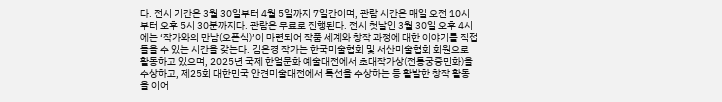다. 전시 기간은 3월 30일부터 4월 5일까지 7일간이며, 관람 시간은 매일 오전 10시부터 오후 5시 30분까지다. 관람은 무료로 진행된다. 전시 첫날인 3월 30일 오후 4시에는 ‘작가와의 만남(오픈식)’이 마련되어 작품 세계와 창작 과정에 대한 이야기를 직접 들을 수 있는 시간을 갖는다. 김은경 작가는 한국미술협회 및 서산미술협회 회원으로 활동하고 있으며, 2025년 국제 한얼문화 예술대전에서 초대작가상(전통궁중민화)을 수상하고, 제25회 대한민국 안견미술대전에서 특선을 수상하는 등 활발한 창작 활동을 이어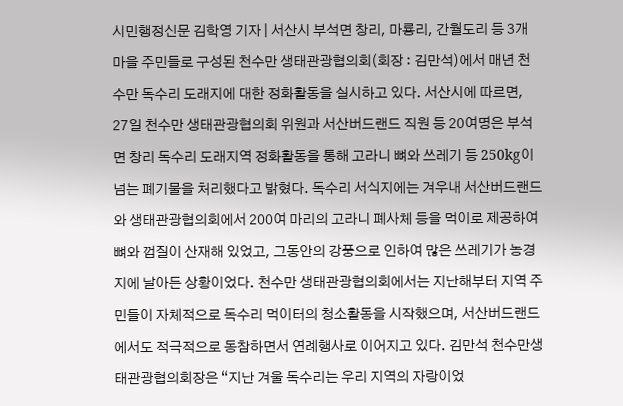시민행정신문 김학영 기자 | 서산시 부석면 창리, 마룡리, 간월도리 등 3개 마을 주민들로 구성된 천수만 생태관광협의회(회장 : 김만석)에서 매년 천수만 독수리 도래지에 대한 정화활동을 실시하고 있다. 서산시에 따르면, 27일 천수만 생태관광협의회 위원과 서산버드랜드 직원 등 20여명은 부석면 창리 독수리 도래지역 정화활동을 통해 고라니 뼈와 쓰레기 등 250kg이 넘는 폐기물을 처리했다고 밝혔다. 독수리 서식지에는 겨우내 서산버드랜드와 생태관광협의회에서 200여 마리의 고라니 폐사체 등을 먹이로 제공하여 뼈와 껍질이 산재해 있었고, 그동안의 강풍으로 인하여 많은 쓰레기가 농경지에 날아든 상황이었다. 천수만 생태관광협의회에서는 지난해부터 지역 주민들이 자체적으로 독수리 먹이터의 청소활동을 시작했으며, 서산버드랜드에서도 적극적으로 동참하면서 연례행사로 이어지고 있다. 김만석 천수만생태관광협의회장은 “지난 겨울 독수리는 우리 지역의 자랑이었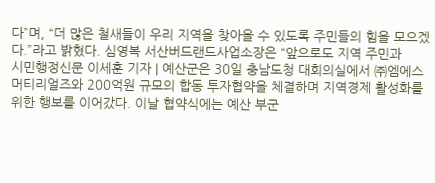다”며, “더 많은 철새들이 우리 지역을 찾아올 수 있도록 주민들의 힘을 모으겠다.”라고 밝혔다. 심영복 서산버드랜드사업소장은 “앞으로도 지역 주민과
시민행정신문 이세훈 기자 | 예산군은 30일 충남도청 대회의실에서 ㈜엠에스머티리얼즈와 200억원 규모의 합동 투자협약을 체결하며 지역경제 활성화를 위한 행보를 이어갔다. 이날 협약식에는 예산 부군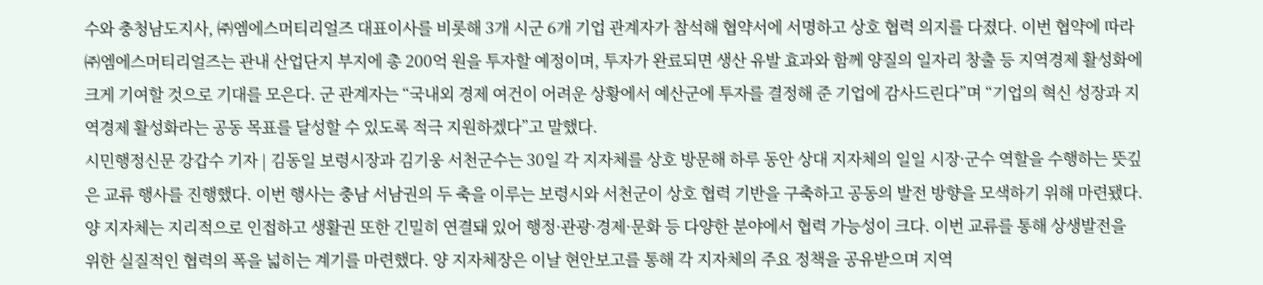수와 충청남도지사, ㈜엠에스머티리얼즈 대표이사를 비롯해 3개 시군 6개 기업 관계자가 참석해 협약서에 서명하고 상호 협력 의지를 다졌다. 이번 협약에 따라 ㈜엠에스머티리얼즈는 관내 산업단지 부지에 총 200억 원을 투자할 예정이며, 투자가 완료되면 생산 유발 효과와 함께 양질의 일자리 창출 등 지역경제 활성화에 크게 기여할 것으로 기대를 모은다. 군 관계자는 “국내외 경제 여건이 어려운 상황에서 예산군에 투자를 결정해 준 기업에 감사드린다”며 “기업의 혁신 성장과 지역경제 활성화라는 공동 목표를 달성할 수 있도록 적극 지원하겠다”고 말했다.
시민행정신문 강갑수 기자 | 김동일 보령시장과 김기웅 서천군수는 30일 각 지자체를 상호 방문해 하루 동안 상대 지자체의 일일 시장·군수 역할을 수행하는 뜻깊은 교류 행사를 진행했다. 이번 행사는 충남 서남권의 두 축을 이루는 보령시와 서천군이 상호 협력 기반을 구축하고 공동의 발전 방향을 모색하기 위해 마련됐다. 양 지자체는 지리적으로 인접하고 생활권 또한 긴밀히 연결돼 있어 행정·관광·경제·문화 등 다양한 분야에서 협력 가능성이 크다. 이번 교류를 통해 상생발전을 위한 실질적인 협력의 폭을 넓히는 계기를 마련했다. 양 지자체장은 이날 현안보고를 통해 각 지자체의 주요 정책을 공유받으며 지역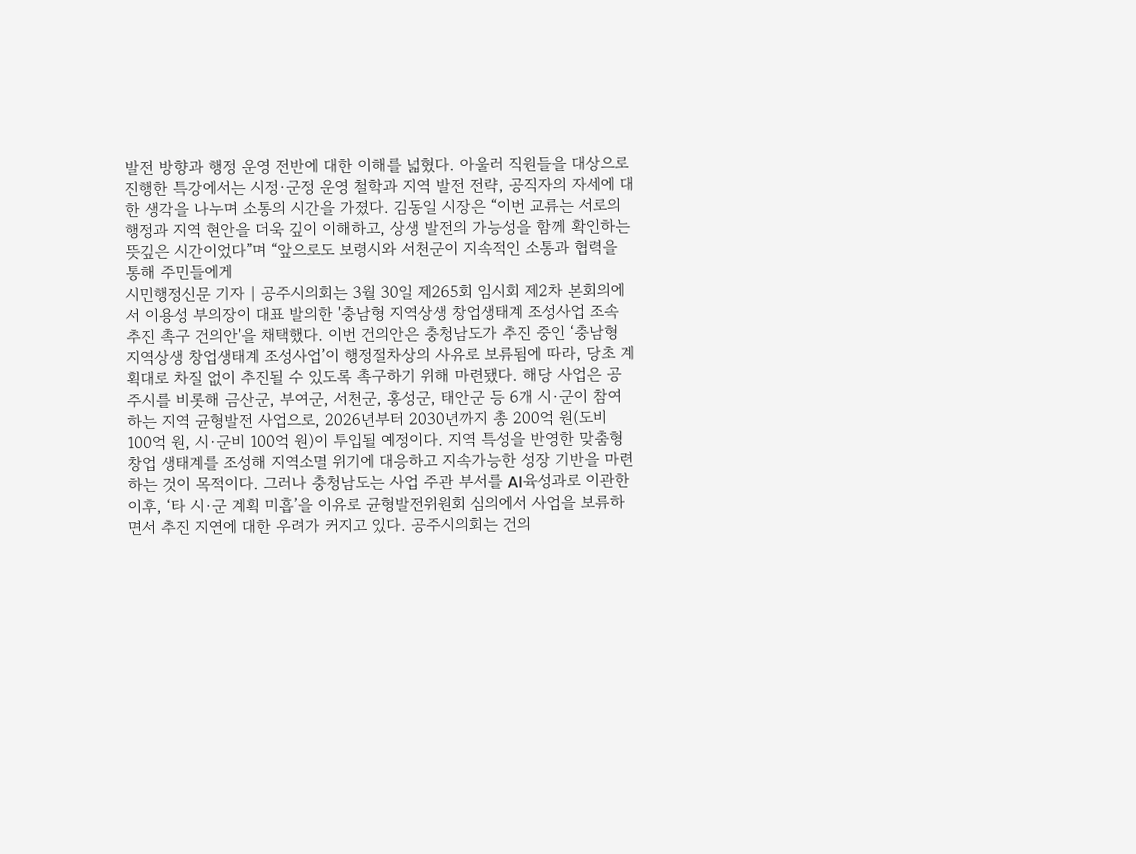발전 방향과 행정 운영 전반에 대한 이해를 넓혔다. 아울러 직원들을 대상으로 진행한 특강에서는 시정·군정 운영 철학과 지역 발전 전략, 공직자의 자세에 대한 생각을 나누며 소통의 시간을 가졌다. 김동일 시장은 “이번 교류는 서로의 행정과 지역 현안을 더욱 깊이 이해하고, 상생 발전의 가능성을 함께 확인하는 뜻깊은 시간이었다”며 “앞으로도 보령시와 서천군이 지속적인 소통과 협력을 통해 주민들에게
시민행정신문 기자 | 공주시의회는 3월 30일 제265회 임시회 제2차 본회의에서 이용성 부의장이 대표 발의한 '충남형 지역상생 창업생태계 조성사업 조속 추진 촉구 건의안'을 채택했다. 이번 건의안은 충청남도가 추진 중인 ‘충남형 지역상생 창업생태계 조성사업’이 행정절차상의 사유로 보류됨에 따라, 당초 계획대로 차질 없이 추진될 수 있도록 촉구하기 위해 마련됐다. 해당 사업은 공주시를 비롯해 금산군, 부여군, 서천군, 홍성군, 태안군 등 6개 시·군이 참여하는 지역 균형발전 사업으로, 2026년부터 2030년까지 총 200억 원(도비 100억 원, 시·군비 100억 원)이 투입될 예정이다. 지역 특성을 반영한 맞춤형 창업 생태계를 조성해 지역소멸 위기에 대응하고 지속가능한 성장 기반을 마련하는 것이 목적이다. 그러나 충청남도는 사업 주관 부서를 AI육성과로 이관한 이후, ‘타 시·군 계획 미흡’을 이유로 균형발전위원회 심의에서 사업을 보류하면서 추진 지연에 대한 우려가 커지고 있다. 공주시의회는 건의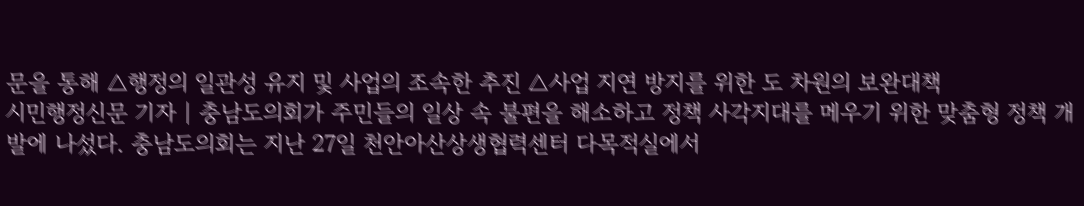문을 통해 △행정의 일관성 유지 및 사업의 조속한 추진 △사업 지연 방지를 위한 도 차원의 보완대책
시민행정신문 기자 | 충남도의회가 주민들의 일상 속 불편을 해소하고 정책 사각지대를 메우기 위한 맞춤형 정책 개발에 나섰다. 충남도의회는 지난 27일 천안아산상생협력센터 다목적실에서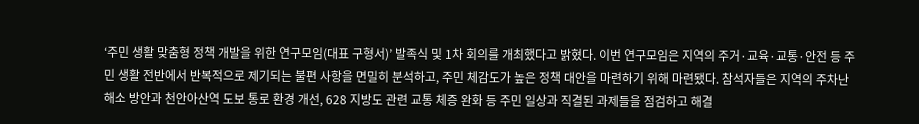‘주민 생활 맞춤형 정책 개발을 위한 연구모임(대표 구형서)’ 발족식 및 1차 회의를 개최했다고 밝혔다. 이번 연구모임은 지역의 주거·교육·교통·안전 등 주민 생활 전반에서 반복적으로 제기되는 불편 사항을 면밀히 분석하고, 주민 체감도가 높은 정책 대안을 마련하기 위해 마련됐다. 참석자들은 지역의 주차난 해소 방안과 천안아산역 도보 통로 환경 개선, 628 지방도 관련 교통 체증 완화 등 주민 일상과 직결된 과제들을 점검하고 해결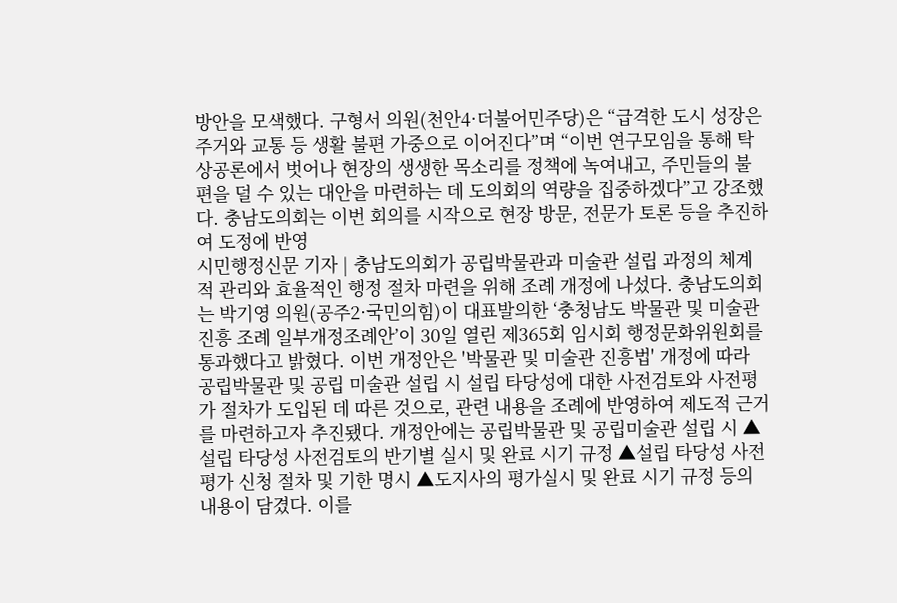방안을 모색했다. 구형서 의원(천안4·더불어민주당)은 “급격한 도시 성장은 주거와 교통 등 생활 불편 가중으로 이어진다”며 “이번 연구모임을 통해 탁상공론에서 벗어나 현장의 생생한 목소리를 정책에 녹여내고, 주민들의 불편을 덜 수 있는 대안을 마련하는 데 도의회의 역량을 집중하겠다”고 강조했다. 충남도의회는 이번 회의를 시작으로 현장 방문, 전문가 토론 등을 추진하여 도정에 반영
시민행정신문 기자 | 충남도의회가 공립박물관과 미술관 설립 과정의 체계적 관리와 효율적인 행정 절차 마련을 위해 조례 개정에 나섰다. 충남도의회는 박기영 의원(공주2·국민의힘)이 대표발의한 ‘충청남도 박물관 및 미술관 진흥 조례 일부개정조례안’이 30일 열린 제365회 임시회 행정문화위원회를 통과했다고 밝혔다. 이번 개정안은 '박물관 및 미술관 진흥법' 개정에 따라 공립박물관 및 공립 미술관 설립 시 설립 타당성에 대한 사전검토와 사전평가 절차가 도입된 데 따른 것으로, 관련 내용을 조례에 반영하여 제도적 근거를 마련하고자 추진됐다. 개정안에는 공립박물관 및 공립미술관 설립 시 ▲설립 타당성 사전검토의 반기별 실시 및 완료 시기 규정 ▲설립 타당성 사전평가 신청 절차 및 기한 명시 ▲도지사의 평가실시 및 완료 시기 규정 등의 내용이 담겼다. 이를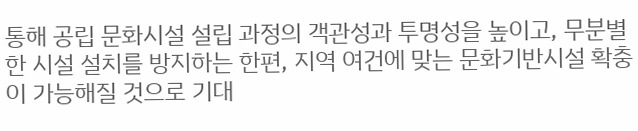통해 공립 문화시설 설립 과정의 객관성과 투명성을 높이고, 무분별한 시설 설치를 방지하는 한편, 지역 여건에 맞는 문화기반시설 확충이 가능해질 것으로 기대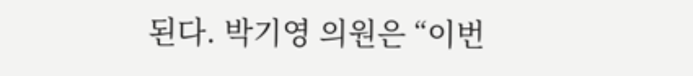된다. 박기영 의원은 “이번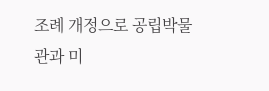조례 개정으로 공립박물관과 미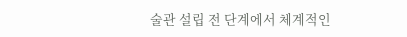술관 설립 전 단계에서 체계적인